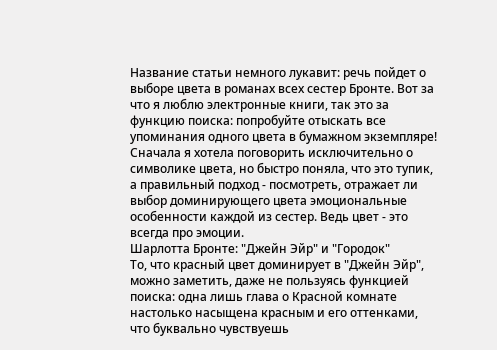Название статьи немного лукавит: речь пойдет о выборе цвета в романах всех сестер Бронте. Вот за что я люблю электронные книги, так это за функцию поиска: попробуйте отыскать все упоминания одного цвета в бумажном экземпляре!
Сначала я хотела поговорить исключительно о символике цвета, но быстро поняла, что это тупик, а правильный подход - посмотреть, отражает ли выбор доминирующего цвета эмоциональные особенности каждой из сестер. Ведь цвет - это всегда про эмоции.
Шарлотта Бронте: "Джейн Эйр" и "Городок"
То, что красный цвет доминирует в "Джейн Эйр", можно заметить, даже не пользуясь функцией поиска: одна лишь глава о Красной комнате настолько насыщена красным и его оттенками, что буквально чувствуешь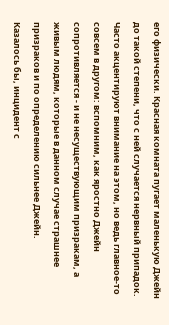его физически. Красная комната пугает маленькую Джейн до такой степени, что с ней случается нервный припадок. Часто акцентируют внимание на этом, но ведь главное-то совсем в другом: вспомним, как яростно Джейн сопротивляется - и не несуществующим призракам, а живым людям, которые в данном случае страшнее призраков и по определению сильнее Джейн.
Казалось бы, инцидент с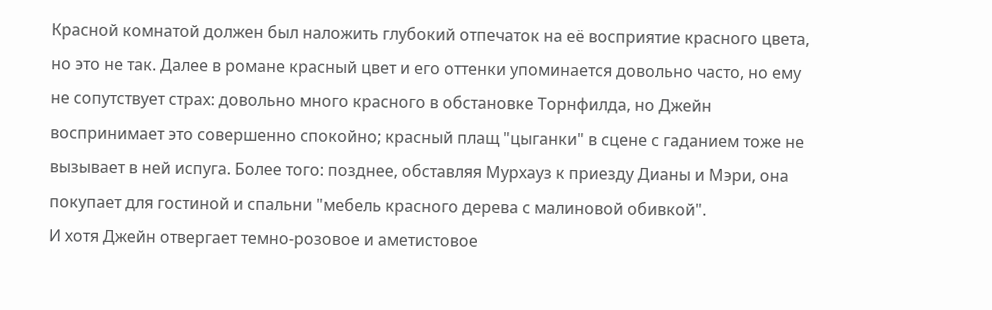Красной комнатой должен был наложить глубокий отпечаток на её восприятие красного цвета, но это не так. Далее в романе красный цвет и его оттенки упоминается довольно часто, но ему не сопутствует страх: довольно много красного в обстановке Торнфилда, но Джейн воспринимает это совершенно спокойно; красный плащ "цыганки" в сцене с гаданием тоже не вызывает в ней испуга. Более того: позднее, обставляя Мурхауз к приезду Дианы и Мэри, она покупает для гостиной и спальни "мебель красного дерева с малиновой обивкой".
И хотя Джейн отвергает темно-розовое и аметистовое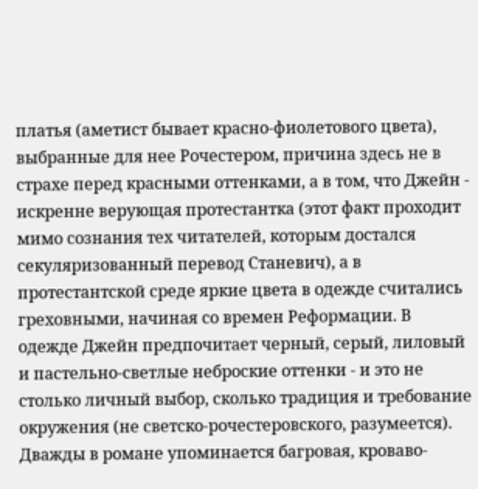платья (аметист бывает красно-фиолетового цвета), выбранные для нее Рочестером, причина здесь не в страхе перед красными оттенками, а в том, что Джейн - искренне верующая протестантка (этот факт проходит мимо сознания тех читателей, которым достался секуляризованный перевод Станевич), а в протестантской среде яркие цвета в одежде считались греховными, начиная со времен Реформации. В одежде Джейн предпочитает черный, серый, лиловый и пастельно-светлые неброские оттенки - и это не столько личный выбор, сколько традиция и требование окружения (не светско-рочестеровского, разумеется).
Дважды в романе упоминается багровая, кроваво-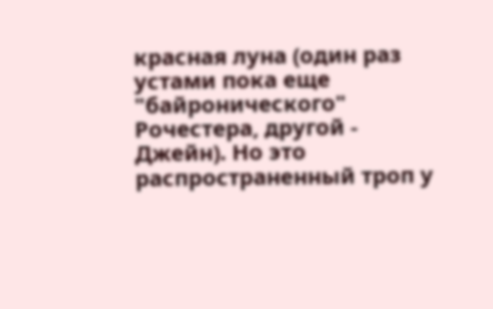красная луна (один раз устами пока еще "байронического" Рочестера, другой - Джейн). Но это распространенный троп у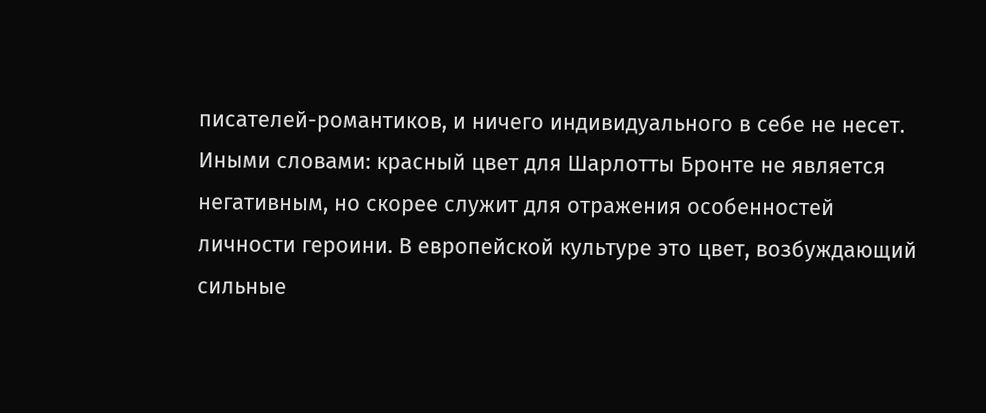писателей-романтиков, и ничего индивидуального в себе не несет.
Иными словами: красный цвет для Шарлотты Бронте не является негативным, но скорее служит для отражения особенностей личности героини. В европейской культуре это цвет, возбуждающий сильные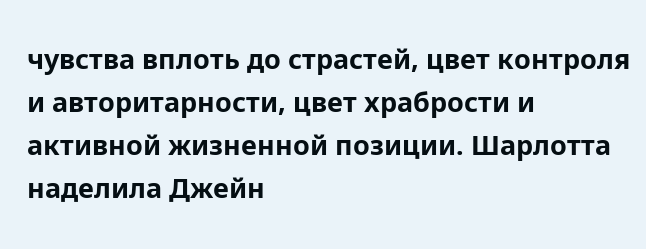чувства вплоть до страстей, цвет контроля и авторитарности, цвет храбрости и активной жизненной позиции. Шарлотта наделила Джейн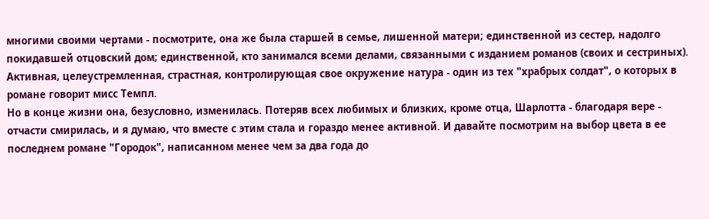многими своими чертами - посмотрите, она же была старшей в семье, лишенной матери; единственной из сестер, надолго покидавшей отцовский дом; единственной, кто занимался всеми делами, связанными с изданием романов (своих и сестриных). Активная, целеустремленная, страстная, контролирующая свое окружение натура - один из тех "храбрых солдат", о которых в романе говорит мисс Темпл.
Но в конце жизни она, безусловно, изменилась. Потеряв всех любимых и близких, кроме отца, Шарлотта - благодаря вере - отчасти смирилась, и я думаю, что вместе с этим стала и гораздо менее активной. И давайте посмотрим на выбор цвета в ее последнем романе "Городок", написанном менее чем за два года до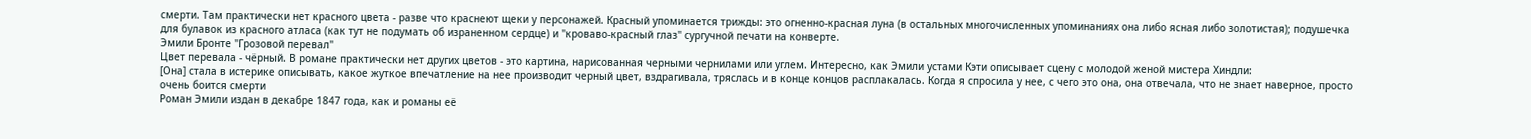смерти. Там практически нет красного цвета - разве что краснеют щеки у персонажей. Красный упоминается трижды: это огненно-красная луна (в остальных многочисленных упоминаниях она либо ясная либо золотистая); подушечка для булавок из красного атласа (как тут не подумать об израненном сердце) и "кроваво-красный глаз" сургучной печати на конверте.
Эмили Бронте "Грозовой перевал"
Цвет перевала - чёрный. В романе практически нет других цветов - это картина, нарисованная черными чернилами или углем. Интересно, как Эмили устами Кэти описывает сцену с молодой женой мистера Хиндли:
[Она] стала в истерике описывать, какое жуткое впечатление на нее производит черный цвет, вздрагивала, тряслась и в конце концов расплакалась. Когда я спросила у нее, с чего это она, она отвечала, что не знает наверное, просто очень боится смерти
Роман Эмили издан в декабре 1847 года, как и романы её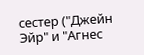сестер ("Джейн Эйр" и "Агнес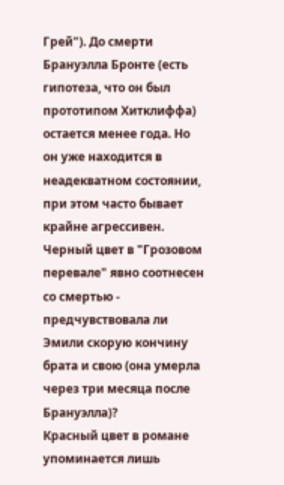Грей"). До смерти Брануэлла Бронте (есть гипотеза, что он был прототипом Хитклиффа) остается менее года. Но он уже находится в неадекватном состоянии, при этом часто бывает крайне агрессивен.
Черный цвет в "Грозовом перевале" явно соотнесен со смертью - предчувствовала ли Эмили скорую кончину брата и свою (она умерла через три месяца после Брануэлла)?
Красный цвет в романе упоминается лишь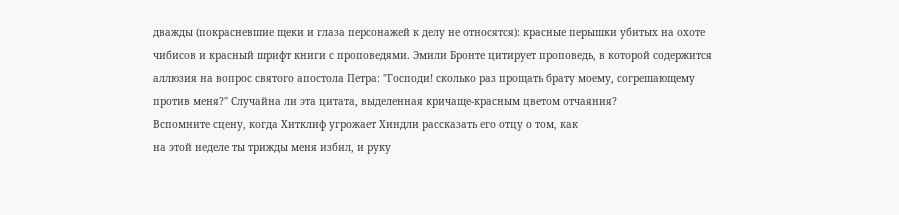дважды (покрасневшие щеки и глаза персонажей к делу не относятся): красные перышки убитых на охоте чибисов и красный шрифт книги с проповедями. Эмили Бронте цитирует проповедь, в которой содержится аллюзия на вопрос святого апостола Петра: "Господи! сколько раз прощать брату моему, согрешающему против меня?" Случайна ли эта цитата, выделенная кричаще-красным цветом отчаяния?
Вспомните сцену, когда Хитклиф угрожает Хиндли рассказать его отцу о том, как
на этой неделе ты трижды меня избил, и руку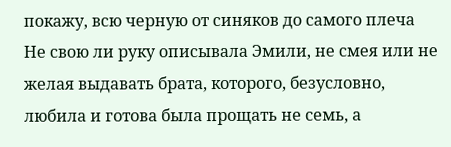покажу, всю черную от синяков до самого плеча
Не свою ли руку описывала Эмили, не смея или не желая выдавать брата, которого, безусловно, любила и готова была прощать не семь, а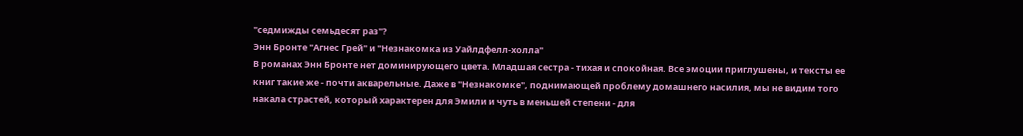"седмижды семьдесят раз"?
Энн Бронте "Агнес Грей" и "Незнакомка из Уайлдфелл-холла"
В романах Энн Бронте нет доминирующего цвета. Младшая сестра - тихая и спокойная. Все эмоции приглушены, и тексты ее книг такие же - почти акварельные. Даже в "Незнакомке", поднимающей проблему домашнего насилия, мы не видим того накала страстей, который характерен для Эмили и чуть в меньшей степени - для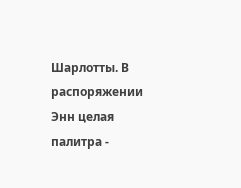Шарлотты. В распоряжении Энн целая палитра -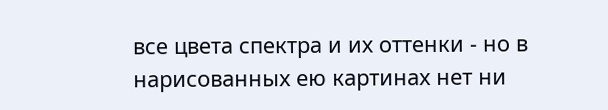все цвета спектра и их оттенки - но в нарисованных ею картинах нет ни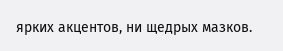ярких акцентов, ни щедрых мазков.